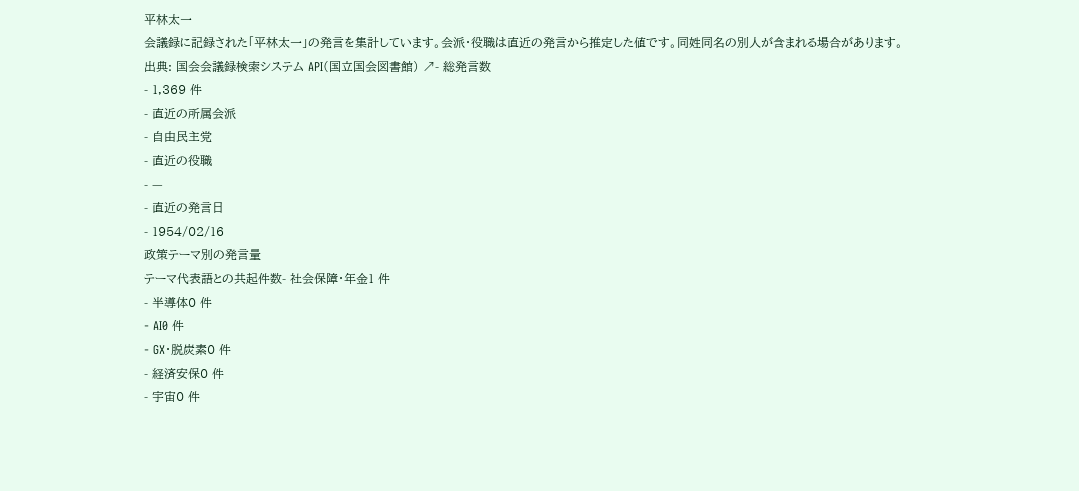平林太一
会議録に記録された「平林太一」の発言を集計しています。会派・役職は直近の発言から推定した値です。同姓同名の別人が含まれる場合があります。
出典: 国会会議録検索システム API(国立国会図書館) ↗- 総発言数
- 1,369 件
- 直近の所属会派
- 自由民主党
- 直近の役職
- —
- 直近の発言日
- 1954/02/16
政策テーマ別の発言量
テーマ代表語との共起件数- 社会保障・年金1 件
- 半導体0 件
- AI0 件
- GX・脱炭素0 件
- 経済安保0 件
- 宇宙0 件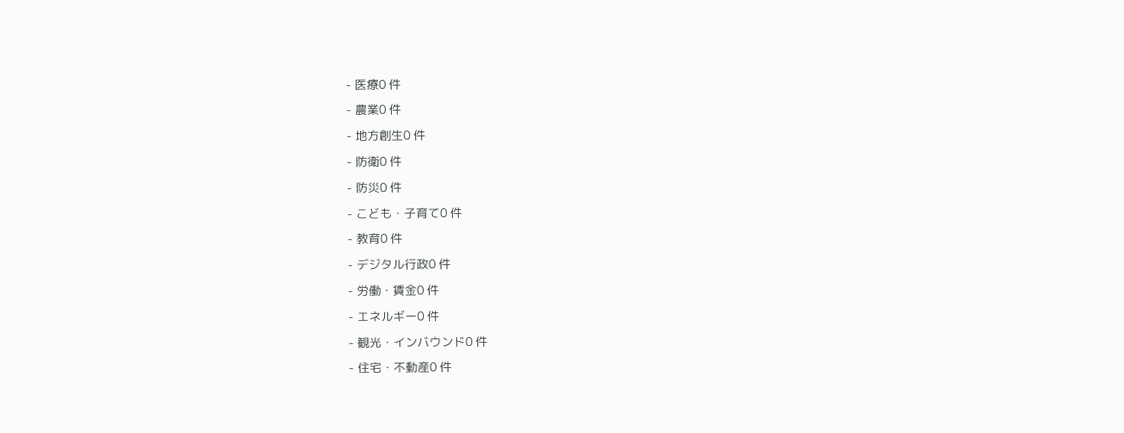- 医療0 件
- 農業0 件
- 地方創生0 件
- 防衛0 件
- 防災0 件
- こども・子育て0 件
- 教育0 件
- デジタル行政0 件
- 労働・賃金0 件
- エネルギー0 件
- 観光・インバウンド0 件
- 住宅・不動産0 件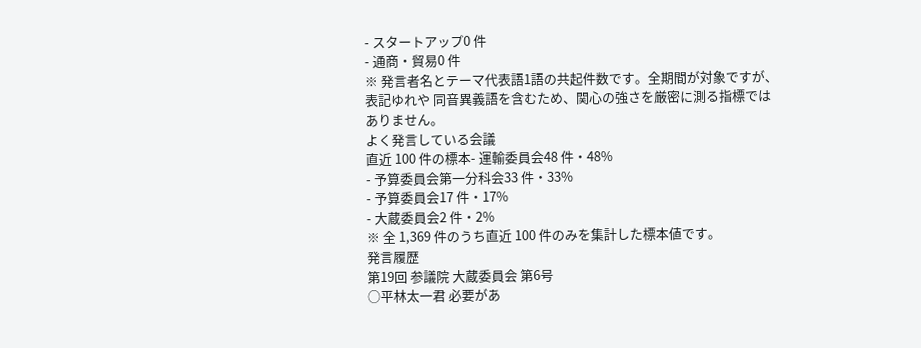- スタートアップ0 件
- 通商・貿易0 件
※ 発言者名とテーマ代表語1語の共起件数です。全期間が対象ですが、表記ゆれや 同音異義語を含むため、関心の強さを厳密に測る指標ではありません。
よく発言している会議
直近 100 件の標本- 運輸委員会48 件・48%
- 予算委員会第一分科会33 件・33%
- 予算委員会17 件・17%
- 大蔵委員会2 件・2%
※ 全 1,369 件のうち直近 100 件のみを集計した標本値です。
発言履歴
第19回 参議院 大蔵委員会 第6号
○平林太一君 必要があ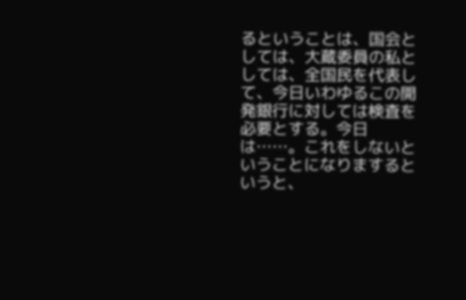るということは、国会としては、大蔵委員の私としては、全国民を代表して、今日いわゆるこの開発銀行に対しては検査を必要とする。今日は……。これをしないということになりまするというと、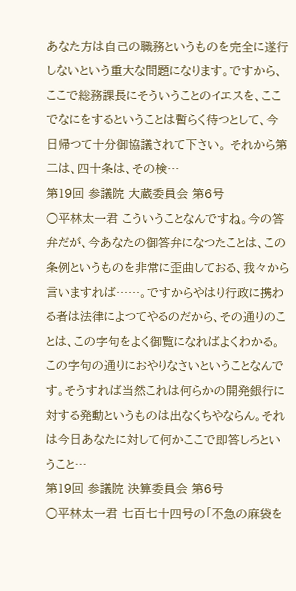あなた方は自己の職務というものを完全に遂行しないという重大な問題になります。ですから、ここで総務課長にそういうことのイエスを、ここでなにをするということは暫らく待つとして、今日帰つて十分御協議されて下さい。 それから第二は、四十条は、その検…
第19回 参議院 大蔵委員会 第6号
○平林太一君 こういうことなんですね。今の答弁だが、今あなたの御答弁になつたことは、この条例というものを非常に歪曲しておる、我々から言いますれば……。ですからやはり行政に携わる者は法律によつてやるのだから、その通りのことは、この字句をよく御覧になればよくわかる。この字句の通りにおやりなさいということなんです。そうすれば当然これは何らかの開発銀行に対する発動というものは出なくちやならん。それは今日あなたに対して何かここで即答しろということ…
第19回 参議院 決算委員会 第6号
○平林太一君 七百七十四号の「不急の麻袋を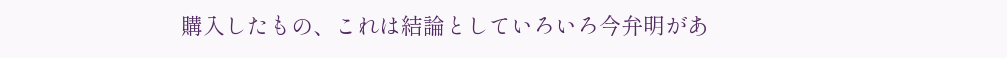購入したもの、これは結論としていろいろ今弁明があ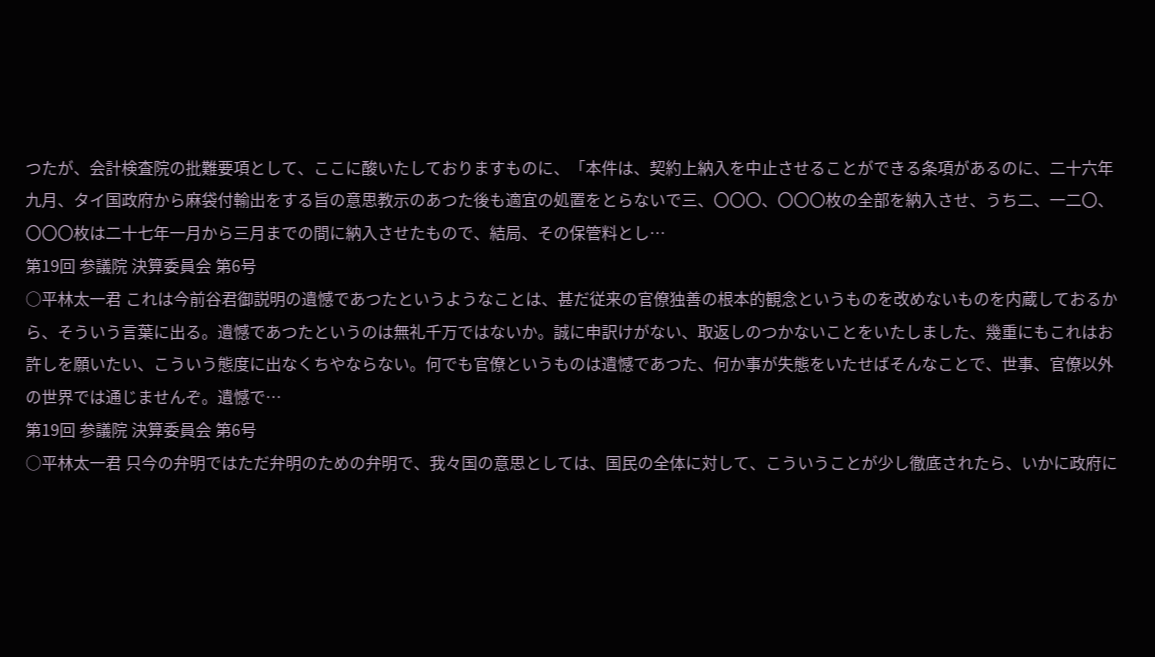つたが、会計検査院の批難要項として、ここに酸いたしておりますものに、「本件は、契約上納入を中止させることができる条項があるのに、二十六年九月、タイ国政府から麻袋付輸出をする旨の意思教示のあつた後も適宜の処置をとらないで三、〇〇〇、〇〇〇枚の全部を納入させ、うち二、一二〇、〇〇〇枚は二十七年一月から三月までの間に納入させたもので、結局、その保管料とし…
第19回 参議院 決算委員会 第6号
○平林太一君 これは今前谷君御説明の遺憾であつたというようなことは、甚だ従来の官僚独善の根本的観念というものを改めないものを内蔵しておるから、そういう言葉に出る。遺憾であつたというのは無礼千万ではないか。誠に申訳けがない、取返しのつかないことをいたしました、幾重にもこれはお許しを願いたい、こういう態度に出なくちやならない。何でも官僚というものは遺憾であつた、何か事が失態をいたせばそんなことで、世事、官僚以外の世界では通じませんぞ。遺憾で…
第19回 参議院 決算委員会 第6号
○平林太一君 只今の弁明ではただ弁明のための弁明で、我々国の意思としては、国民の全体に対して、こういうことが少し徹底されたら、いかに政府に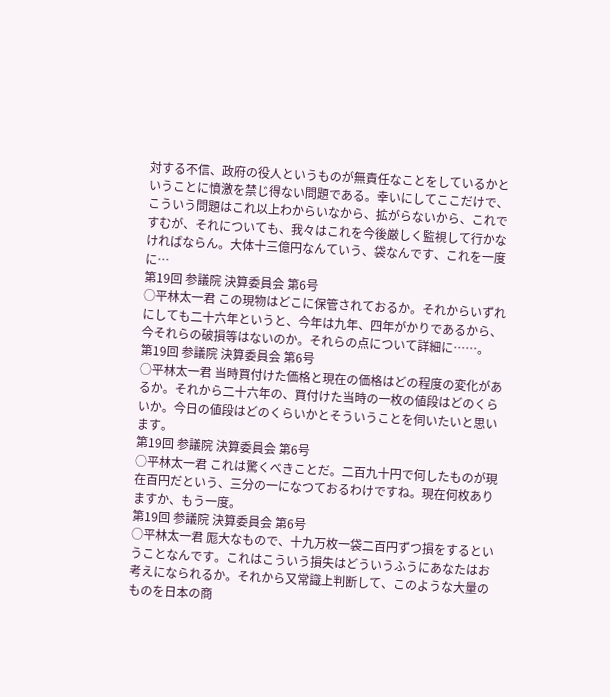対する不信、政府の役人というものが無責任なことをしているかということに憤激を禁じ得ない問題である。幸いにしてここだけで、こういう問題はこれ以上わからいなから、拡がらないから、これですむが、それについても、我々はこれを今後厳しく監視して行かなければならん。大体十三億円なんていう、袋なんです、これを一度に…
第19回 参議院 決算委員会 第6号
○平林太一君 この現物はどこに保管されておるか。それからいずれにしても二十六年というと、今年は九年、四年がかりであるから、今それらの破損等はないのか。それらの点について詳細に……。
第19回 参議院 決算委員会 第6号
○平林太一君 当時買付けた価格と現在の価格はどの程度の変化があるか。それから二十六年の、買付けた当時の一枚の値段はどのくらいか。今日の値段はどのくらいかとそういうことを伺いたいと思います。
第19回 参議院 決算委員会 第6号
○平林太一君 これは驚くべきことだ。二百九十円で何したものが現在百円だという、三分の一になつておるわけですね。現在何枚ありますか、もう一度。
第19回 参議院 決算委員会 第6号
○平林太一君 厖大なもので、十九万枚一袋二百円ずつ損をするということなんです。これはこういう損失はどういうふうにあなたはお考えになられるか。それから又常識上判断して、このような大量のものを日本の商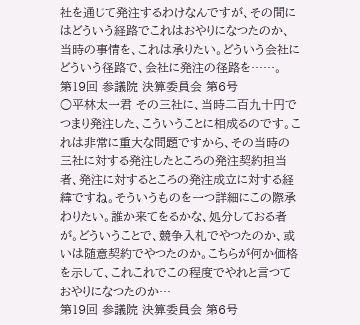社を通じて発注するわけなんですが、その間にはどういう経路でこれはおやりになつたのか、当時の事情を、これは承りたい。どういう会社にどういう径路で、会社に発注の径路を……。
第19回 参議院 決算委員会 第6号
○平林太一君 その三社に、当時二百九十円でつまり発注した、こういうことに相成るのです。これは非常に重大な問題ですから、その当時の三社に対する発注したところの発注契約担当者、発注に対するところの発注成立に対する経緯ですね。そういうものを一つ詳細にこの際承わりたい。誰か来てをるかな、処分しておる者が。どういうことで、競争入札でやつたのか、或いは随意契約でやつたのか。こちらが何か価格を示して、これこれでこの程度でやれと言つておやりになつたのか…
第19回 参議院 決算委員会 第6号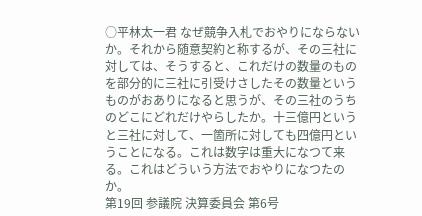○平林太一君 なぜ競争入札でおやりにならないか。それから随意契約と称するが、その三社に対しては、そうすると、これだけの数量のものを部分的に三社に引受けさしたその数量というものがおありになると思うが、その三社のうちのどこにどれだけやらしたか。十三億円というと三社に対して、一箇所に対しても四億円ということになる。これは数字は重大になつて来る。これはどういう方法でおやりになつたのか。
第19回 参議院 決算委員会 第6号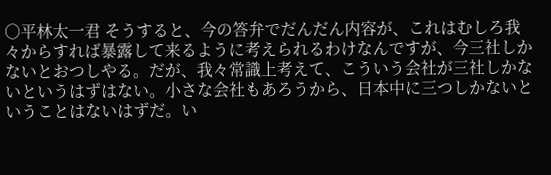○平林太一君 そうすると、今の答弁でだんだん内容が、これはむしろ我々からすれば暴露して来るように考えられるわけなんですが、今三社しかないとおつしやる。だが、我々常識上考えて、こういう会社が三社しかないというはずはない。小さな会社もあろうから、日本中に三つしかないということはないはずだ。い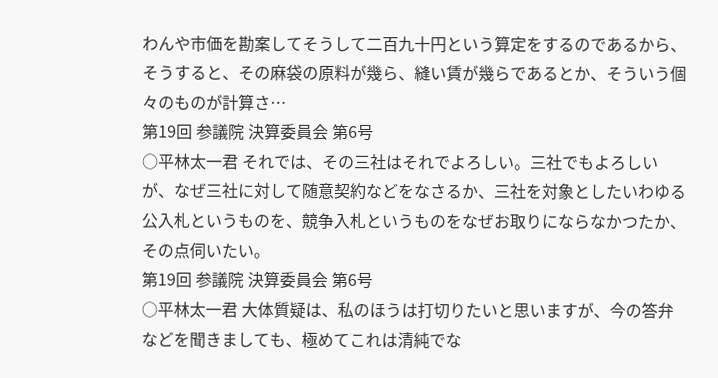わんや市価を勘案してそうして二百九十円という算定をするのであるから、そうすると、その麻袋の原料が幾ら、縫い賃が幾らであるとか、そういう個々のものが計算さ…
第19回 参議院 決算委員会 第6号
○平林太一君 それでは、その三社はそれでよろしい。三社でもよろしいが、なぜ三社に対して随意契約などをなさるか、三社を対象としたいわゆる公入札というものを、競争入札というものをなぜお取りにならなかつたか、その点伺いたい。
第19回 参議院 決算委員会 第6号
○平林太一君 大体質疑は、私のほうは打切りたいと思いますが、今の答弁などを聞きましても、極めてこれは清純でな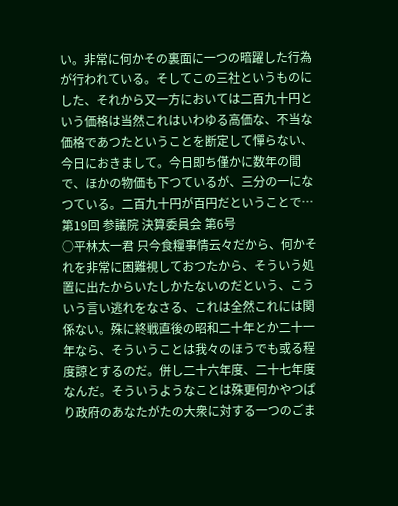い。非常に何かその裏面に一つの暗躍した行為が行われている。そしてこの三社というものにした、それから又一方においては二百九十円という価格は当然これはいわゆる高価な、不当な価格であつたということを断定して憚らない、今日におきまして。今日即ち僅かに数年の間で、ほかの物価も下つているが、三分の一になつている。二百九十円が百円だということで…
第19回 参議院 決算委員会 第6号
○平林太一君 只今食糧事情云々だから、何かそれを非常に困難視しておつたから、そういう処置に出たからいたしかたないのだという、こういう言い逃れをなさる、これは全然これには関係ない。殊に終戦直後の昭和二十年とか二十一年なら、そういうことは我々のほうでも或る程度諒とするのだ。併し二十六年度、二十七年度なんだ。そういうようなことは殊更何かやつぱり政府のあなたがたの大衆に対する一つのごま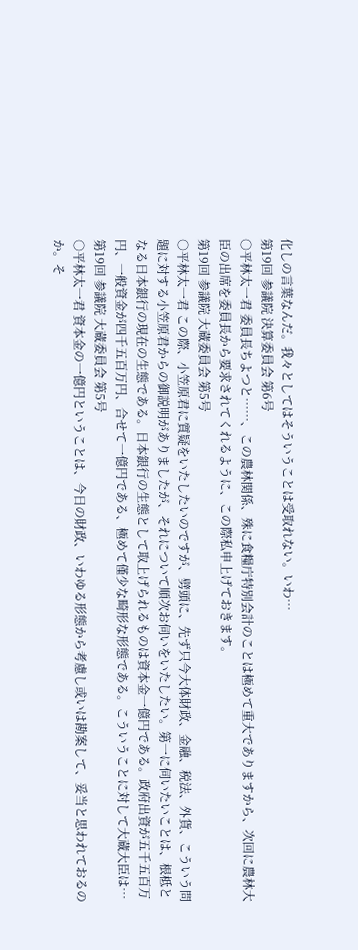化しの言葉なんだ。我々としてはそういうことは受取れない。いわ…
第19回 参議院 決算委員会 第6号
○平林太一君 委員長ちよつと……、この農林関係、殊に食糧庁特別会計のことは極めて重大でありますから、次回に農林大臣の出席を委員長から要求されてくれるように、この際私申上げておきます。
第19回 参議院 大蔵委員会 第5号
○平林太一君 この際、小笠原君に質疑をいたしたいのですが、劈頭に、先ず只今大体財政、金融、税法、外貨、こういう問題に対する小笠原君からの御説明がありましたが、それについて順次お伺いをいたしたい。第一に伺いたいことは、根柢となる日本銀行の現在の生態である。日本銀行の生態として取上げられるものは資本金一億円である。政府出資が五千五百万円、一般資金が四千五百万円、合せて一億円である、極めて僅少な畸形な形態である。こういうことに対して大蔵大臣は…
第19回 参議院 大蔵委員会 第5号
○平林太一君 資本金の一億円ということは、今日の財政、いわゆる形態から考慮し或いは勘案して、妥当と思われておるのか。そ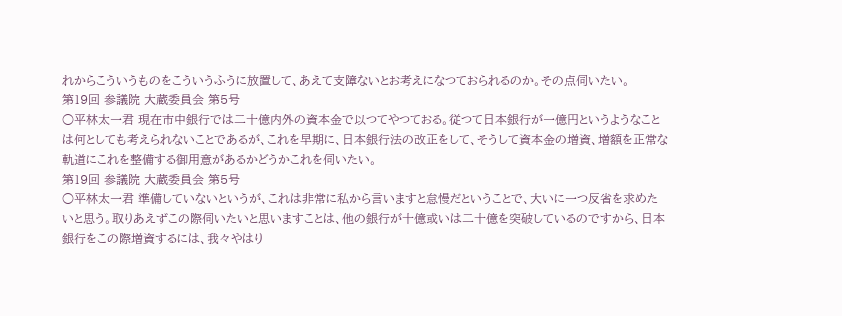れからこういうものをこういうふうに放置して、あえて支障ないとお考えになつておられるのか。その点伺いたい。
第19回 参議院 大蔵委員会 第5号
○平林太一君 現在市中銀行では二十億内外の資本金で以つてやつておる。従つて日本銀行が一億円というようなことは何としても考えられないことであるが、これを早期に、日本銀行法の改正をして、そうして資本金の増資、増額を正常な軌道にこれを整備する御用意があるかどうかこれを伺いたい。
第19回 参議院 大蔵委員会 第5号
○平林太一君 準備していないというが、これは非常に私から言いますと怠慢だということで、大いに一つ反省を求めたいと思う。取りあえずこの際伺いたいと思いますことは、他の銀行が十億或いは二十億を突破しているのですから、日本銀行をこの際増資するには、我々やはり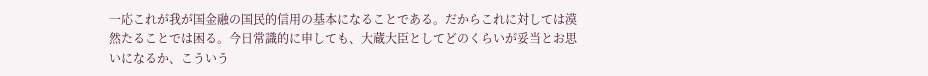一応これが我が国金融の国民的信用の基本になることである。だからこれに対しては漠然たることでは困る。今日常識的に申しても、大蔵大臣としてどのくらいが妥当とお思いになるか、こういう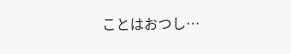ことはおつし…